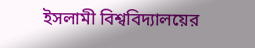ইসলামী বিশ্ববিদ্যালয়ের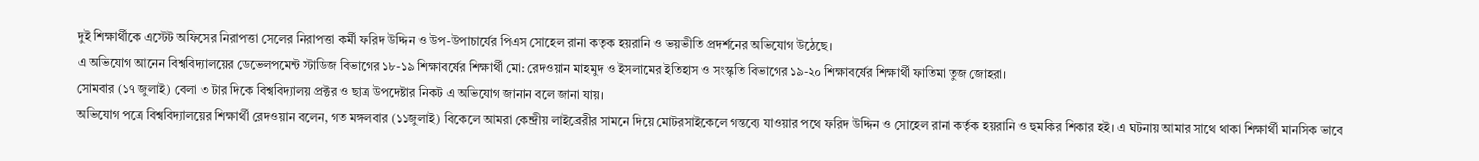দুই শিক্ষার্থীকে এস্টেট অফিসের নিরাপত্তা সেলের নিরাপত্তা কর্মী ফরিদ উদ্দিন ও উপ-উপাচার্যের পিএস সোহেল রানা কতৃক হয়রানি ও ভয়ভীতি প্রদর্শনের অভিযোগ উঠেছে।
এ অভিযোগ আনেন বিশ্ববিদ্যালয়ের ডেভেলপমেন্ট স্টাডিজ বিভাগের ১৮-১৯ শিক্ষাবর্ষের শিক্ষার্থী মো: রেদওয়ান মাহমুদ ও ইসলামের ইতিহাস ও সংস্কৃতি বিভাগের ১৯-২০ শিক্ষাবর্ষের শিক্ষার্থী ফাতিমা তুজ জোহরা।
সোমবার (১৭ জুলাই) বেলা ৩ টার দিকে বিশ্ববিদ্যালয় প্রক্টর ও ছাত্র উপদেষ্টার নিকট এ অভিযোগ জানান বলে জানা যায়।
অভিযোগ পত্রে বিশ্ববিদ্যালয়ের শিক্ষার্থী রেদওয়ান বলেন, গত মঙ্গলবার (১১জুলাই) বিকেলে আমরা কেন্দ্রীয় লাইব্রেরীর সামনে দিয়ে মোটরসাইকেলে গন্তব্যে যাওয়ার পথে ফরিদ উদ্দিন ও সোহেল রানা কর্তৃক হয়রানি ও হুমকির শিকার হই। এ ঘটনায় আমার সাথে থাকা শিক্ষার্থী মানসিক ভাবে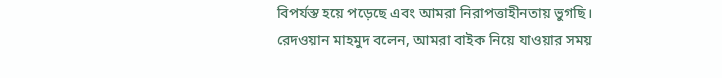বিপর্যস্ত হয়ে পড়েছে এবং আমরা নিরাপত্তাহীনতায় ভুগছি।
রেদওয়ান মাহমুদ বলেন, আমরা বাইক নিয়ে যাওয়ার সময়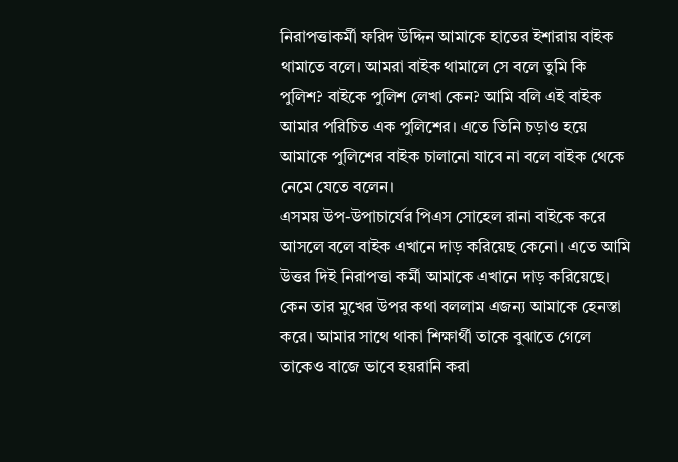নিরাপত্তাকর্মী ফরিদ উদ্দিন আমাকে হাতের ইশারায় বাইক থামাতে বলে। আমরা বাইক থামালে সে বলে তুমি কি পুলিশ? বাইকে পুলিশ লেখা কেন? আমি বলি এই বাইক আমার পরিচিত এক পুলিশের। এতে তিনি চড়াও হয়ে আমাকে পুলিশের বাইক চালানো যাবে না বলে বাইক থেকে নেমে যেতে বলেন।
এসময় উপ-উপাচার্যের পিএস সোহেল রানা বাইকে করে আসলে বলে বাইক এখানে দাড় করিয়েছ কেনো। এতে আমি উত্তর দিই নিরাপত্তা কর্মী আমাকে এখানে দাড় করিয়েছে। কেন তার মুখের উপর কথা বললাম এজন্য আমাকে হেনস্তা করে। আমার সাথে থাকা শিক্ষার্থী তাকে বুঝাতে গেলে তাকেও বাজে ভাবে হয়রানি করা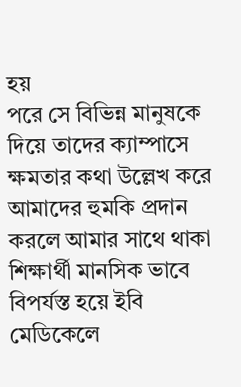হয়
পরে সে বিভিন্ন মানুষকে দিয়ে তাদের ক্যাম্পাসে ক্ষমতার কথা উল্লেখ করে আমাদের হুমকি প্রদান করলে আমার সাথে থাকা শিক্ষার্থী মানসিক ভাবে বিপর্যস্ত হয়ে ইবি মেডিকেলে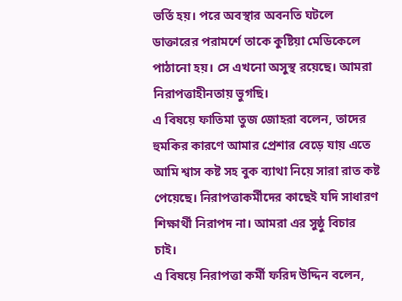ভর্তি হয়। পরে অবস্থার অবনতি ঘটলে ডাক্তারের পরামর্শে তাকে কুষ্টিয়া মেডিকেলে পাঠানো হয়। সে এখনো অসুস্থ রয়েছে। আমরা নিরাপত্তাহীনতায় ভুগছি।
এ বিষয়ে ফাতিমা তুজ জোহরা বলেন, তাদের হুমকির কারণে আমার প্রেশার বেড়ে যায় এতে আমি শ্বাস কষ্ট সহ বুক ব্যাথা নিয়ে সারা রাত কষ্ট পেয়েছে। নিরাপত্তাকর্মীদের কাছেই যদি সাধারণ শিক্ষার্থী নিরাপদ না। আমরা এর সুষ্ঠু বিচার চাই।
এ বিষয়ে নিরাপত্তা কর্মী ফরিদ উদ্দিন বলেন,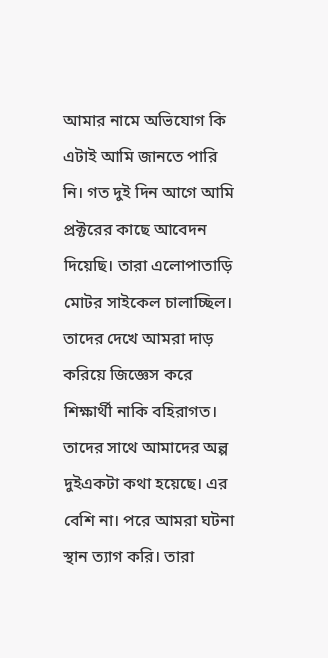আমার নামে অভিযোগ কি এটাই আমি জানতে পারি নি। গত দুই দিন আগে আমি প্রক্টরের কাছে আবেদন দিয়েছি। তারা এলোপাতাড়ি মোটর সাইকেল চালাচ্ছিল। তাদের দেখে আমরা দাড় করিয়ে জিজ্ঞেস করে শিক্ষার্থী নাকি বহিরাগত। তাদের সাথে আমাদের অল্প দুইএকটা কথা হয়েছে। এর বেশি না। পরে আমরা ঘটনা স্থান ত্যাগ করি। তারা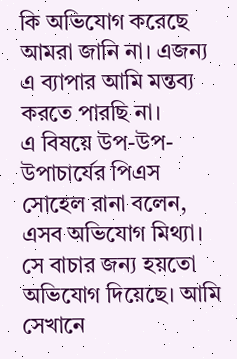কি অভিযোগ করেছে আমরা জানি না। এজন্য এ ব্যাপার আমি মন্তব্য করতে পারছি না।
এ বিষয়ে উপ-উপ-উপাচার্যের পিএস সোহেল রানা বলেন, এসব অভিযোগ মিথ্যা। সে বাচার জন্য হয়তো অভিযোগ দিয়েছে। আমি সেখানে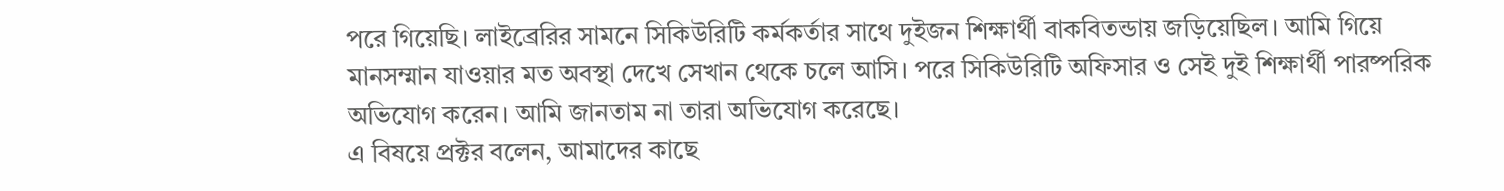পরে গিয়েছি। লাইব্রেরির সামনে সিকিউরিটি কর্মকর্তার সাথে দুইজন শিক্ষার্থী বাকবিতন্ডায় জড়িয়েছিল। আমি গিয়ে মানসম্মান যাওয়ার মত অবস্থা দেখে সেখান থেকে চলে আসি। পরে সিকিউরিটি অফিসার ও সেই দুই শিক্ষার্থী পারষ্পরিক অভিযোগ করেন। আমি জানতাম না তারা অভিযোগ করেছে।
এ বিষয়ে প্রক্টর বলেন, আমাদের কাছে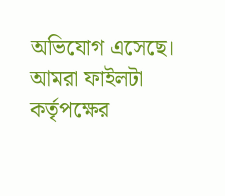অভিযোগ এসেছে। আমরা ফাইলটা কর্তৃপক্ষের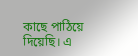কাছে পাঠিয়ে দিয়েছি। এ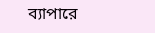ব্যাপারে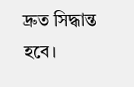দ্রুত সিদ্ধান্ত হবে।